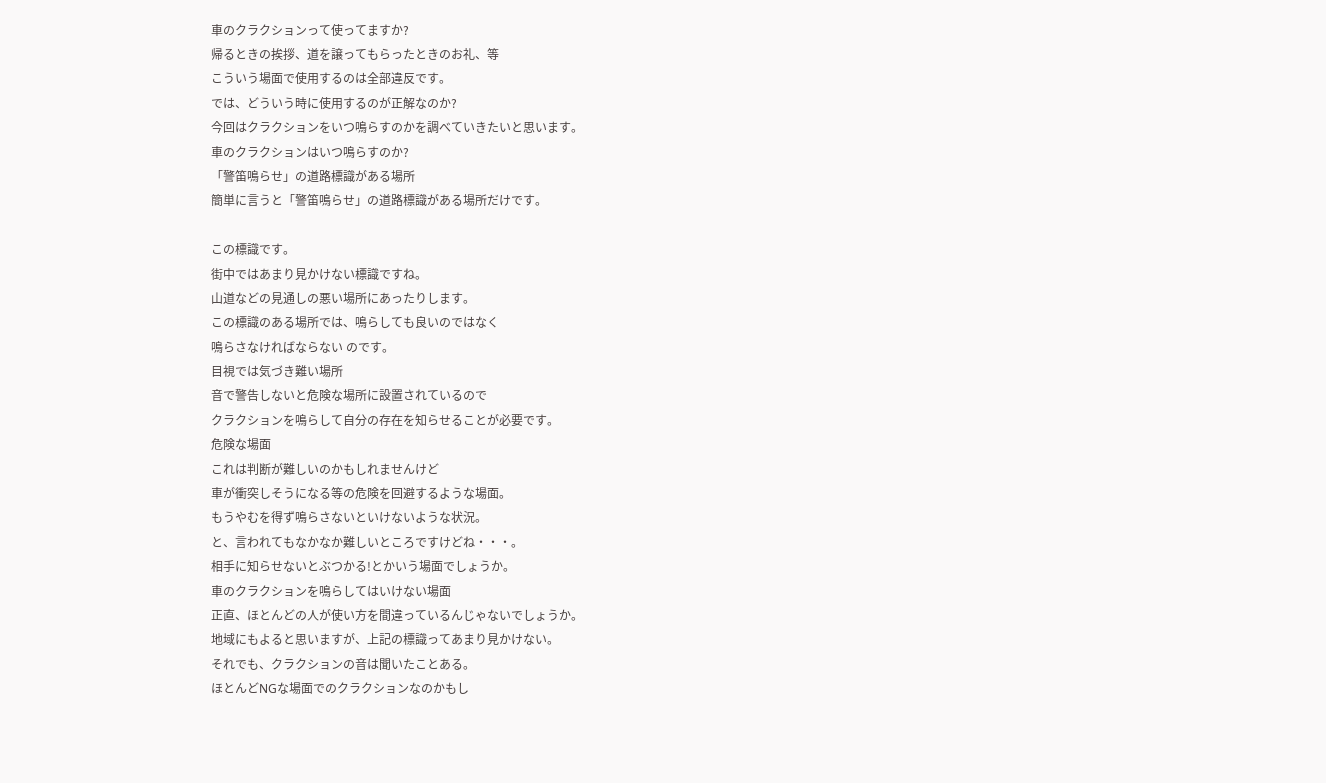車のクラクションって使ってますか?
帰るときの挨拶、道を譲ってもらったときのお礼、等
こういう場面で使用するのは全部違反です。
では、どういう時に使用するのが正解なのか?
今回はクラクションをいつ鳴らすのかを調べていきたいと思います。
車のクラクションはいつ鳴らすのか?
「警笛鳴らせ」の道路標識がある場所
簡単に言うと「警笛鳴らせ」の道路標識がある場所だけです。

この標識です。
街中ではあまり見かけない標識ですね。
山道などの見通しの悪い場所にあったりします。
この標識のある場所では、鳴らしても良いのではなく
鳴らさなければならない のです。
目視では気づき難い場所
音で警告しないと危険な場所に設置されているので
クラクションを鳴らして自分の存在を知らせることが必要です。
危険な場面
これは判断が難しいのかもしれませんけど
車が衝突しそうになる等の危険を回避するような場面。
もうやむを得ず鳴らさないといけないような状況。
と、言われてもなかなか難しいところですけどね・・・。
相手に知らせないとぶつかる!とかいう場面でしょうか。
車のクラクションを鳴らしてはいけない場面
正直、ほとんどの人が使い方を間違っているんじゃないでしょうか。
地域にもよると思いますが、上記の標識ってあまり見かけない。
それでも、クラクションの音は聞いたことある。
ほとんどNGな場面でのクラクションなのかもし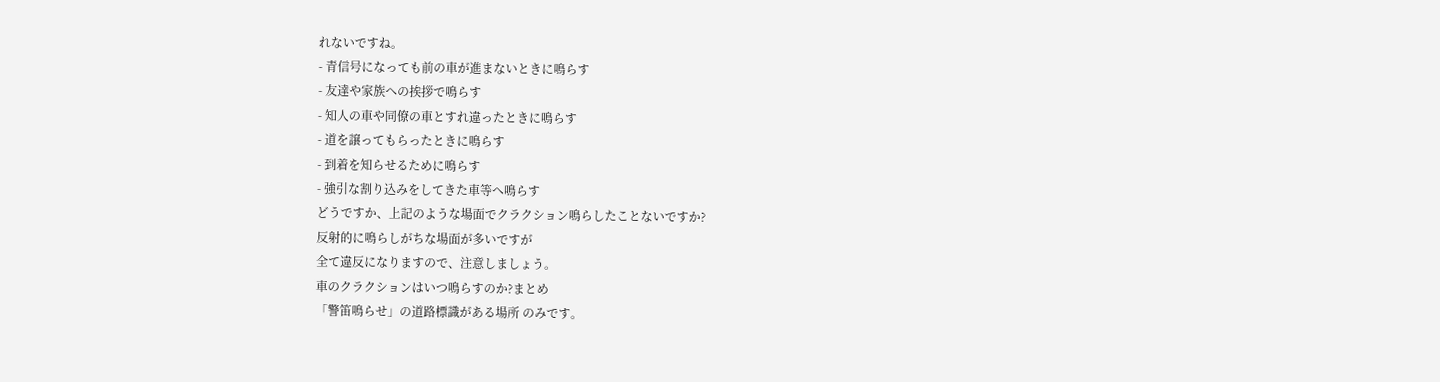れないですね。
- 青信号になっても前の車が進まないときに鳴らす
- 友達や家族への挨拶で鳴らす
- 知人の車や同僚の車とすれ違ったときに鳴らす
- 道を譲ってもらったときに鳴らす
- 到着を知らせるために鳴らす
- 強引な割り込みをしてきた車等へ鳴らす
どうですか、上記のような場面でクラクション鳴らしたことないですか?
反射的に鳴らしがちな場面が多いですが
全て違反になりますので、注意しましょう。
車のクラクションはいつ鳴らすのか?まとめ
「警笛鳴らせ」の道路標識がある場所 のみです。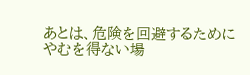あとは、危険を回避するためにやむを得ない場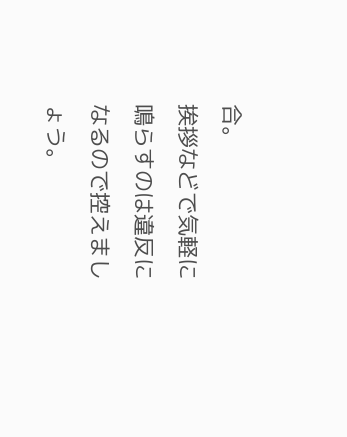合。
挨拶などで気軽に鳴らすのは違反になるので控えましょう。